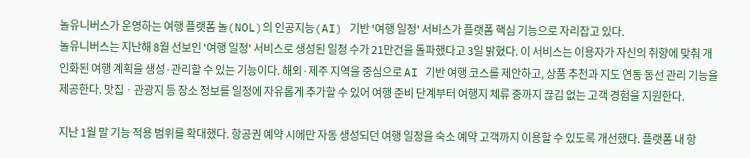놀유니버스가 운영하는 여행 플랫폼 놀(NOL)의 인공지능(AI) 기반 '여행 일정' 서비스가 플랫폼 핵심 기능으로 자리잡고 있다.
놀유니버스는 지난해 8월 선보인 '여행 일정' 서비스로 생성된 일정 수가 21만건을 돌파했다고 3일 밝혔다. 이 서비스는 이용자가 자신의 취향에 맞춰 개인화된 여행 계획을 생성·관리할 수 있는 기능이다. 해외·제주 지역을 중심으로 AI 기반 여행 코스를 제안하고, 상품 추천과 지도 연동 동선 관리 기능을 제공한다. 맛집ㆍ관광지 등 장소 정보를 일정에 자유롭게 추가할 수 있어 여행 준비 단계부터 여행지 체류 중까지 끊김 없는 고객 경험을 지원한다.

지난 1월 말 기능 적용 범위를 확대했다. 항공권 예약 시에만 자동 생성되던 여행 일정을 숙소 예약 고객까지 이용할 수 있도록 개선했다. 플랫폼 내 항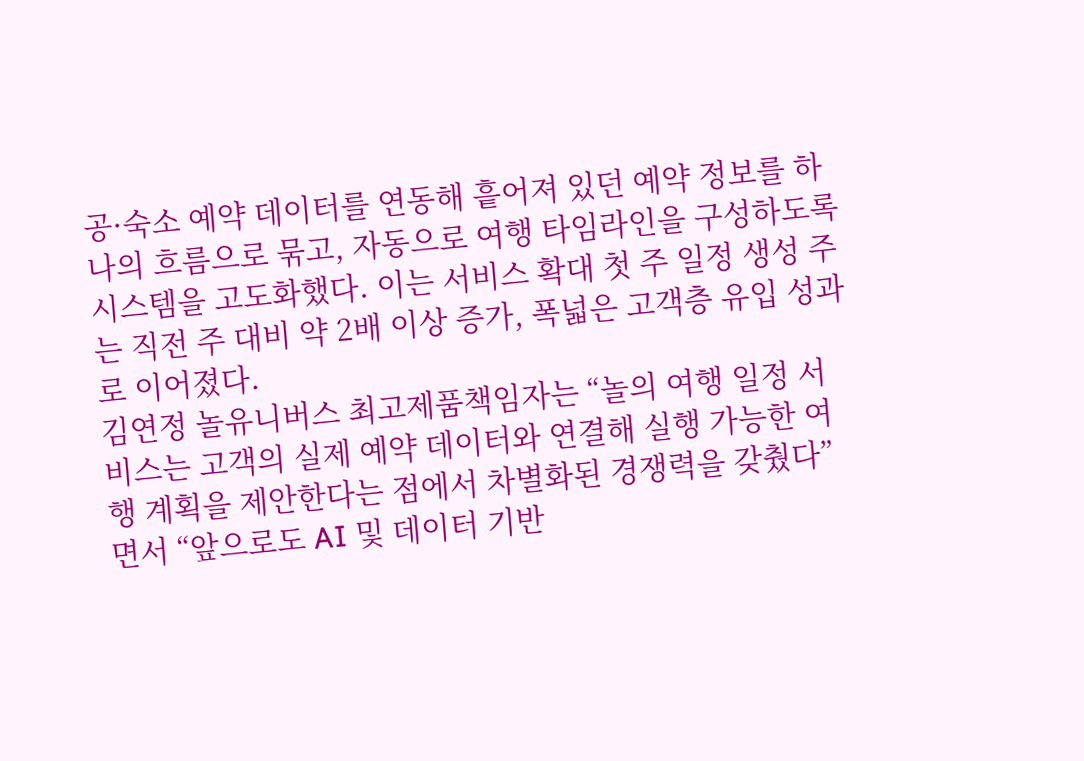공·숙소 예약 데이터를 연동해 흩어져 있던 예약 정보를 하나의 흐름으로 묶고, 자동으로 여행 타임라인을 구성하도록 시스템을 고도화했다. 이는 서비스 확대 첫 주 일정 생성 주는 직전 주 대비 약 2배 이상 증가, 폭넓은 고객층 유입 성과로 이어졌다.
김연정 놀유니버스 최고제품책임자는 “놀의 여행 일정 서비스는 고객의 실제 예약 데이터와 연결해 실행 가능한 여행 계획을 제안한다는 점에서 차별화된 경쟁력을 갖췄다”면서 “앞으로도 AI 및 데이터 기반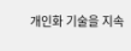개인화 기술을 지속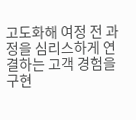고도화해 여정 전 과정을 심리스하게 연결하는 고객 경험을 구현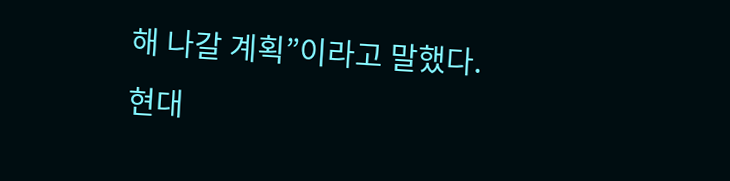해 나갈 계획”이라고 말했다.
현대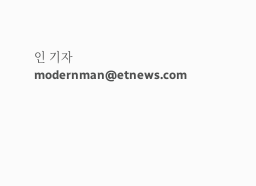인 기자 modernman@etnews.com